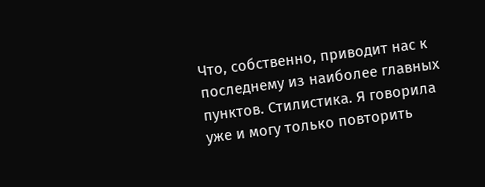Что, собственно, приводит нас к последнему из наиболее главных пунктов. Стилистика. Я говорила уже и могу только повторить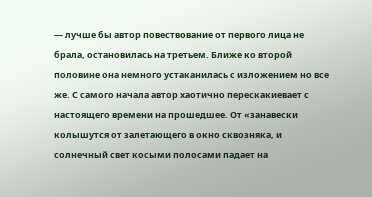— лучше бы автор повествование от первого лица не брала, остановилась на третьем. Ближе ко второй половине она немного устаканилась с изложением но все же. С самого начала автор хаотично перескакиевает с настоящего времени на прошедшее. От «занавески колышутся от залетающего в окно сквозняка, и солнечный свет косыми полосами падает на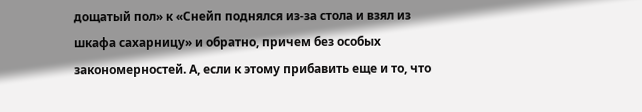дощатый пол» к «Снейп поднялся из-за стола и взял из шкафа сахарницу» и обратно, причем без особых закономерностей. А, если к этому прибавить еще и то, что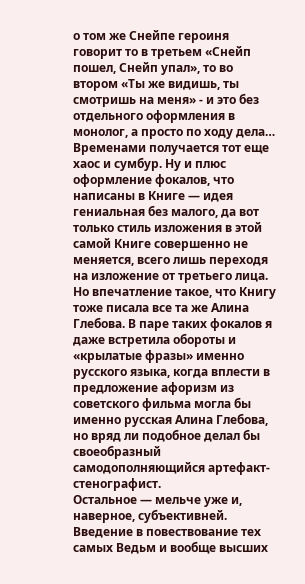о том же Снейпе героиня говорит то в третьем «Снейп пошел, Снейп упал», то во втором «Ты же видишь, ты смотришь на меня» - и это без отдельного оформления в монолог, а просто по ходу дела… Временами получается тот еще хаос и сумбур. Ну и плюс оформление фокалов, что написаны в Книге — идея гениальная без малого, да вот только стиль изложения в этой самой Книге совершенно не меняется, всего лишь переходя на изложение от третьего лица. Но впечатление такое, что Книгу тоже писала все та же Алина Глебова. В паре таких фокалов я даже встретила обороты и «крылатые фразы» именно русского языка, когда вплести в предложение афоризм из советского фильма могла бы именно русская Алина Глебова, но вряд ли подобное делал бы своеобразный самодополняющийся артефакт-стенографист.
Остальное — мельче уже и, наверное, субъективней. Введение в повествование тех самых Ведьм и вообще высших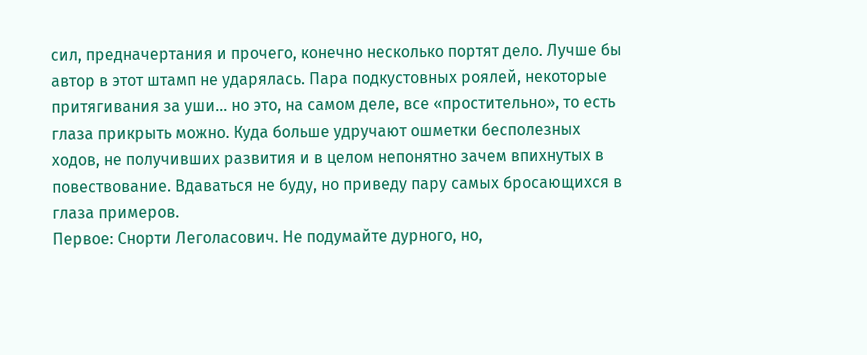сил, предначертания и прочего, конечно несколько портят дело. Лучше бы автор в этот штамп не ударялась. Пара подкустовных роялей, некоторые притягивания за уши… но это, на самом деле, все «простительно», то есть глаза прикрыть можно. Куда больше удручают ошметки бесполезных ходов, не получивших развития и в целом непонятно зачем впихнутых в повествование. Вдаваться не буду, но приведу пару самых бросающихся в глаза примеров.
Первое: Снорти Леголасович. Не подумайте дурного, но,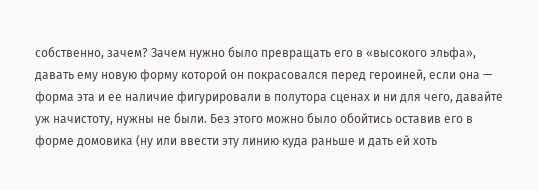собственно, зачем? Зачем нужно было превращать его в «высокого эльфа», давать ему новую форму которой он покрасовался перед героиней, если она — форма эта и ее наличие фигурировали в полутора сценах и ни для чего, давайте уж начистоту, нужны не были. Без этого можно было обойтись оставив его в форме домовика (ну или ввести эту линию куда раньше и дать ей хоть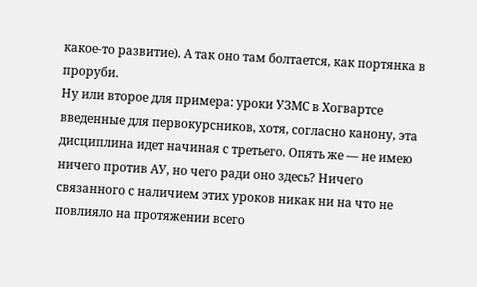какое-то развитие). А так оно там болтается, как портянка в проруби.
Ну или второе для примера: уроки УЗМС в Хогвартсе введенные для первокурсников, хотя, согласно канону, эта дисциплина идет начиная с третьего. Опять же — не имею ничего против АУ, но чего ради оно здесь? Ничего связанного с наличием этих уроков никак ни на что не повлияло на протяжении всего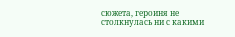сюжета, героиня не столкнулась ни с какими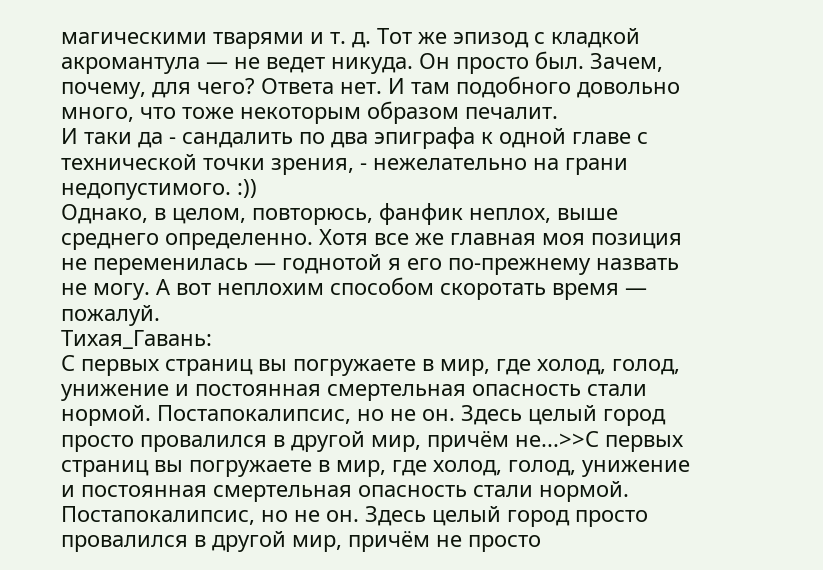магическими тварями и т. д. Тот же эпизод с кладкой акромантула — не ведет никуда. Он просто был. Зачем, почему, для чего? Ответа нет. И там подобного довольно много, что тоже некоторым образом печалит.
И таки да - сандалить по два эпиграфа к одной главе с технической точки зрения, - нежелательно на грани недопустимого. :))
Однако, в целом, повторюсь, фанфик неплох, выше среднего определенно. Хотя все же главная моя позиция не переменилась — годнотой я его по-прежнему назвать не могу. А вот неплохим способом скоротать время — пожалуй.
Тихая_Гавань:
С первых страниц вы погружаете в мир, где холод, голод, унижение и постоянная смертельная опасность стали нормой. Постапокалипсис, но не он. Здесь целый город просто провалился в другой мир, причём не...>>С первых страниц вы погружаете в мир, где холод, голод, унижение и постоянная смертельная опасность стали нормой. Постапокалипсис, но не он. Здесь целый город просто провалился в другой мир, причём не просто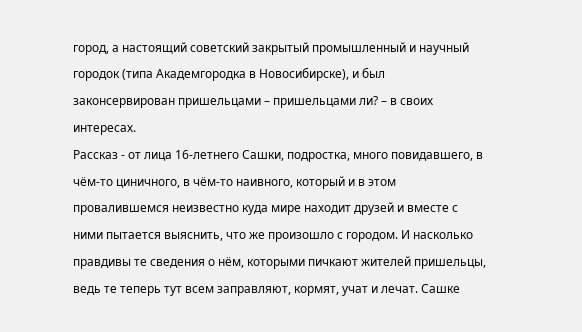город, а настоящий советский закрытый промышленный и научный городок (типа Академгородка в Новосибирске), и был законсервирован пришельцами – пришельцами ли? – в своих интересах.
Рассказ - от лица 16-летнего Сашки, подростка, много повидавшего, в чём-то циничного, в чём-то наивного, который и в этом провалившемся неизвестно куда мире находит друзей и вместе с ними пытается выяснить, что же произошло с городом. И насколько правдивы те сведения о нём, которыми пичкают жителей пришельцы, ведь те теперь тут всем заправляют, кормят, учат и лечат. Сашке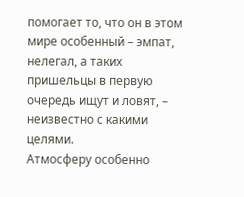помогает то, что он в этом мире особенный – эмпат, нелегал, а таких пришельцы в первую очередь ищут и ловят, – неизвестно с какими целями.
Атмосферу особенно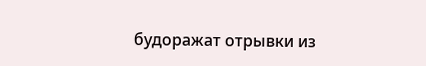будоражат отрывки из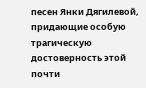песен Янки Дягилевой, придающие особую трагическую достоверность этой почти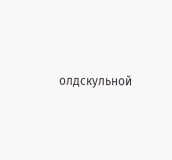олдскульной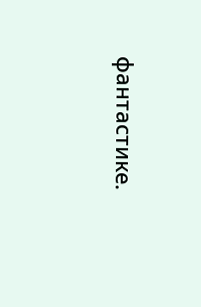фантастике.